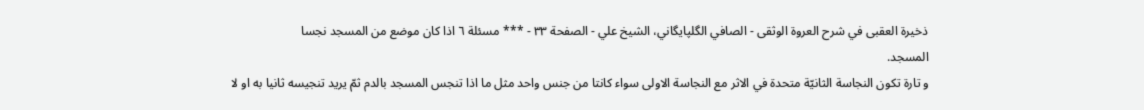ذخيرة العقبى في شرح العروة الوثقى - الصافي الگلپايگاني، الشيخ علي - الصفحة ٣٣ - *** مسئلة ٦ اذا كان موضع من المسجد نجسا
المسجد.
و تارة تكون النجاسة الثانيّة متحدة في الاثر مع النجاسة الاولى سواء كانتا من جنس واحد مثل ما اذا تنجس المسجد بالدم ثمّ يريد تنجيسه ثانيا به او لا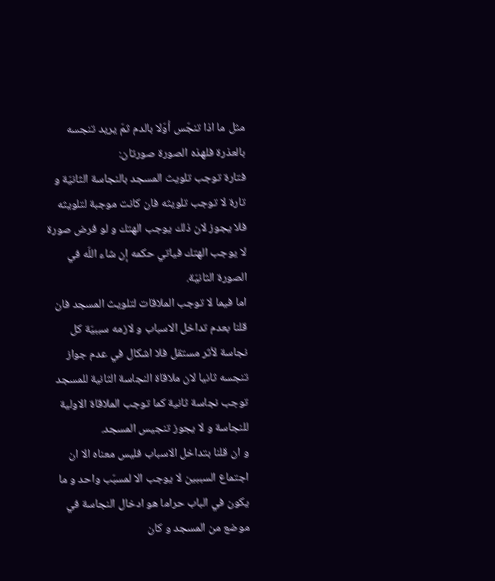مثل ما اذا تنجّس أوّلا بالدم ثمّ يريد تنجسه بالعذرة فلهذه الصورة صورتان:
فتارة توجب تلويث المسجد بالنجاسة الثانيّة و تارة لا توجب تلويثه فان كانت موجبة لتلويثه فلا يجوز لان ذلك يوجب الهتك و لو فرض صورة لا يوجب الهتك فياتي حكمه إن شاء اللّه في الصورة الثانيّة.
اما فيما لا توجب الملاقات لتلويث المسجد فان قلنا بعدم تداخل الاسباب و لازمه سببيّة كل نجاسة لأثر مستقل فلا اشكال في عدم جواز تنجسه ثانيا لان ملاقاة النجاسة الثانية للمسجد توجب نجاسة ثانية كما توجب الملاقاة الاولية للنجاسة و لا يجوز تنجيس المسجد.
و ان قلنا بتداخل الاسباب فليس معناه الا ان اجتماع السببين لا يوجب الا لمسبّب واحد و ما يكون في الباب حراما هو ادخال النجاسة في موضع من المسجد و كان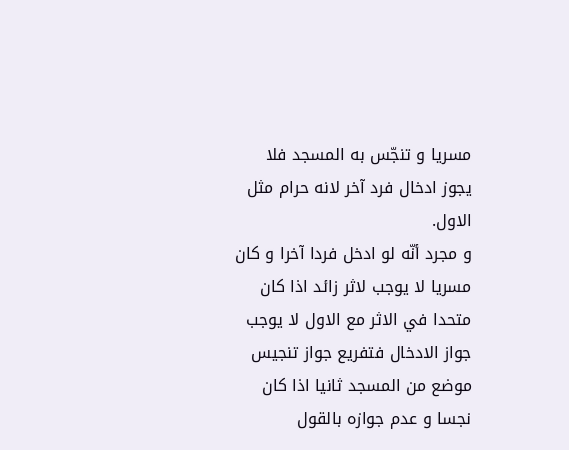مسريا و تنجّس به المسجد فلا يجوز ادخال فرد آخر لانه حرام مثل الاول.
و مجرد أنّه لو ادخل فردا آخرا و كان مسريا لا يوجب لاثر زائد اذا كان متحدا في الاثر مع الاول لا يوجب جواز الادخال فتفريع جواز تنجيس موضع من المسجد ثانيا اذا كان نجسا و عدم جوازه بالقول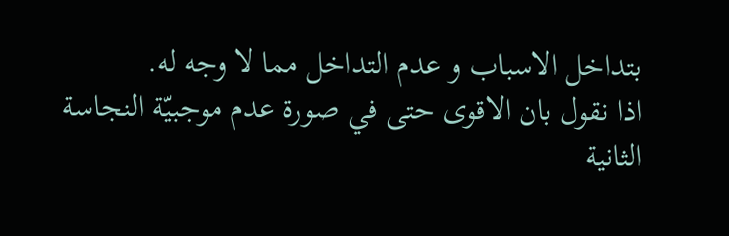بتداخل الاسباب و عدم التداخل مما لا وجه له.
اذا نقول بان الاقوى حتى في صورة عدم موجبيّة النجاسة الثانية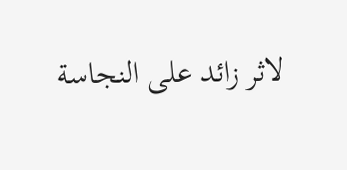لاثر زائد على النجاسة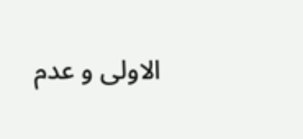الاولى و عدم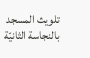تلويث المسجد بالنجاسة الثانيّة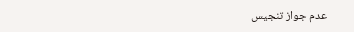عدم جواز تنجيس